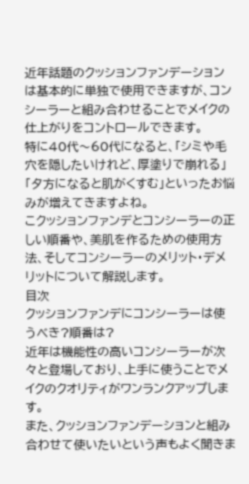近年話題のクッションファンデーションは基本的に単独で使用できますが、コンシーラーと組み合わせることでメイクの仕上がりをコントロールできます。
特に40代〜60代になると、「シミや毛穴を隠したいけれど、厚塗りで崩れる」「夕方になると肌がくすむ」といったお悩みが増えてきますよね。
こクッションファンデとコンシーラーの正しい順番や、美肌を作るための使用方法、そしてコンシーラーのメリット・デメリットについて解説します。
目次
クッションファンデにコンシーラーは使うべき?順番は?
近年は機能性の高いコンシーラーが次々と登場しており、上手に使うことでメイクのクオリティがワンランクアップします。
また、クッションファンデーションと組み合わせて使いたいという声もよく聞きま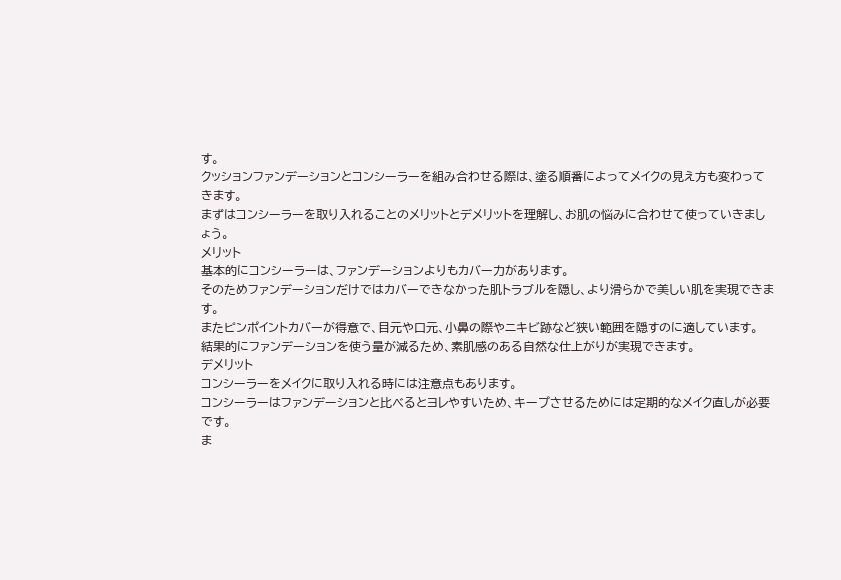す。
クッションファンデーションとコンシーラーを組み合わせる際は、塗る順番によってメイクの見え方も変わってきます。
まずはコンシーラーを取り入れることのメリットとデメリットを理解し、お肌の悩みに合わせて使っていきましょう。
メリット
基本的にコンシーラーは、ファンデーションよりもカバー力があります。
そのためファンデーションだけではカバーできなかった肌トラブルを隠し、より滑らかで美しい肌を実現できます。
またピンポイントカバーが得意で、目元や口元、小鼻の際やニキビ跡など狭い範囲を隠すのに適しています。
結果的にファンデーションを使う量が減るため、素肌感のある自然な仕上がりが実現できます。
デメリット
コンシーラーをメイクに取り入れる時には注意点もあります。
コンシーラーはファンデーションと比べるとヨレやすいため、キープさせるためには定期的なメイク直しが必要です。
ま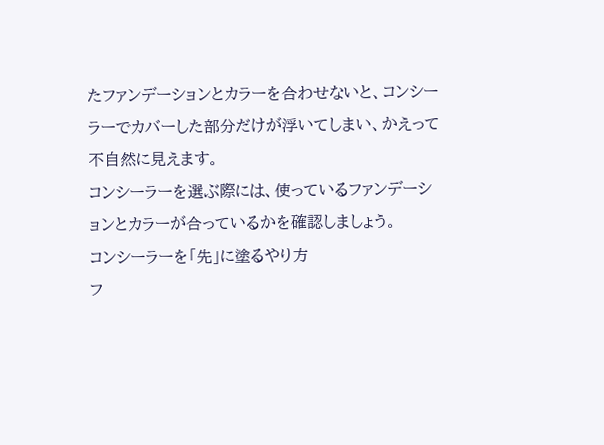たファンデーションとカラーを合わせないと、コンシーラーでカバーした部分だけが浮いてしまい、かえって不自然に見えます。
コンシーラーを選ぶ際には、使っているファンデーションとカラーが合っているかを確認しましょう。
コンシーラーを「先」に塗るやり方
フ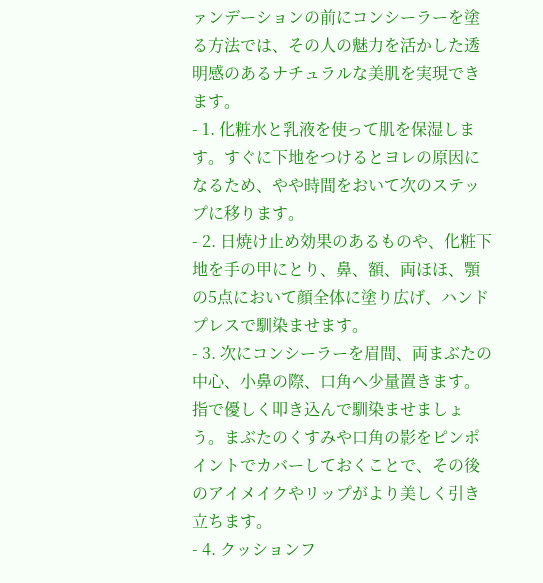ァンデーションの前にコンシーラーを塗る方法では、その人の魅力を活かした透明感のあるナチュラルな美肌を実現できます。
- 1. 化粧水と乳液を使って肌を保湿します。すぐに下地をつけるとヨレの原因になるため、やや時間をおいて次のステップに移ります。
- 2. 日焼け止め効果のあるものや、化粧下地を手の甲にとり、鼻、額、両ほほ、顎の5点において顔全体に塗り広げ、ハンドプレスで馴染ませます。
- 3. 次にコンシーラーを眉間、両まぶたの中心、小鼻の際、口角へ少量置きます。指で優しく叩き込んで馴染ませましょう。まぶたのくすみや口角の影をピンポイントでカバーしておくことで、その後のアイメイクやリップがより美しく引き立ちます。
- 4. クッションフ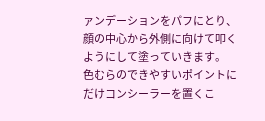ァンデーションをパフにとり、顔の中心から外側に向けて叩くようにして塗っていきます。
色むらのできやすいポイントにだけコンシーラーを置くこ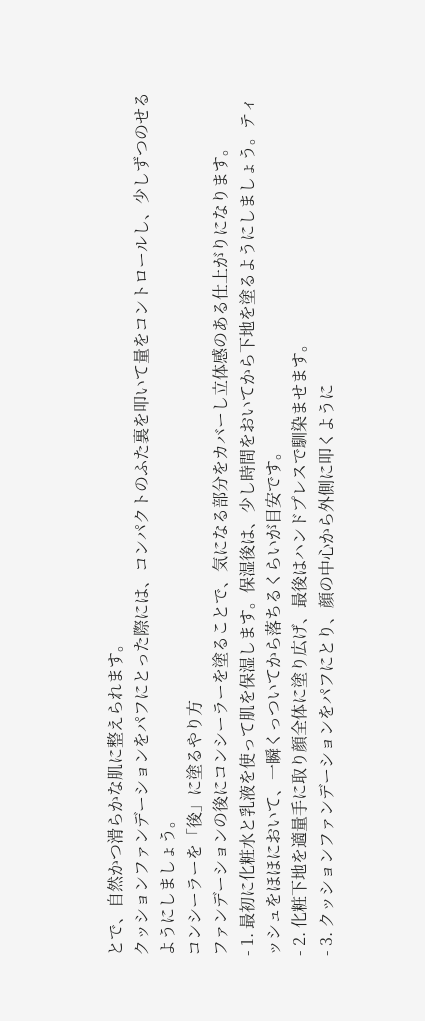とで、自然かつ滑らかな肌に整えられます。
クッションファンデーションをパフにとった際には、コンパクトのふた裏を叩いて量をコントロールし、少しずつのせるようにしましょう。
コンシーラーを「後」に塗るやり方
ファンデーションの後にコンシーラーを塗ることで、気になる部分をカバーし立体感のある仕上がりになります。
- 1. 最初に化粧水と乳液を使って肌を保湿します。保湿後は、少し時間をおいてから下地を塗るようにしましょう。ティッシュをほほにおいて、一瞬くっついてから落ちるくらいが目安です。
- 2. 化粧下地を適量手に取り顔全体に塗り広げ、最後はハンドプレスで馴染ませます。
- 3. クッションファンデーションをパフにとり、顔の中心から外側に叩くように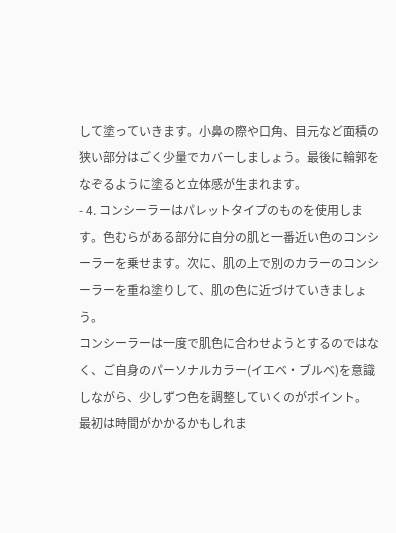して塗っていきます。小鼻の際や口角、目元など面積の狭い部分はごく少量でカバーしましょう。最後に輪郭をなぞるように塗ると立体感が生まれます。
- 4. コンシーラーはパレットタイプのものを使用します。色むらがある部分に自分の肌と一番近い色のコンシーラーを乗せます。次に、肌の上で別のカラーのコンシーラーを重ね塗りして、肌の色に近づけていきましょう。
コンシーラーは一度で肌色に合わせようとするのではなく、ご自身のパーソナルカラー(イエベ・ブルベ)を意識しながら、少しずつ色を調整していくのがポイント。
最初は時間がかかるかもしれま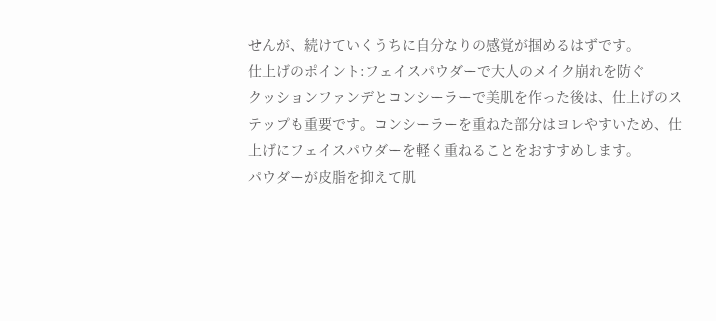せんが、続けていくうちに自分なりの感覚が掴めるはずです。
仕上げのポイント:フェイスパウダーで大人のメイク崩れを防ぐ
クッションファンデとコンシーラーで美肌を作った後は、仕上げのステップも重要です。コンシーラーを重ねた部分はヨレやすいため、仕上げにフェイスパウダーを軽く重ねることをおすすめします。
パウダーが皮脂を抑えて肌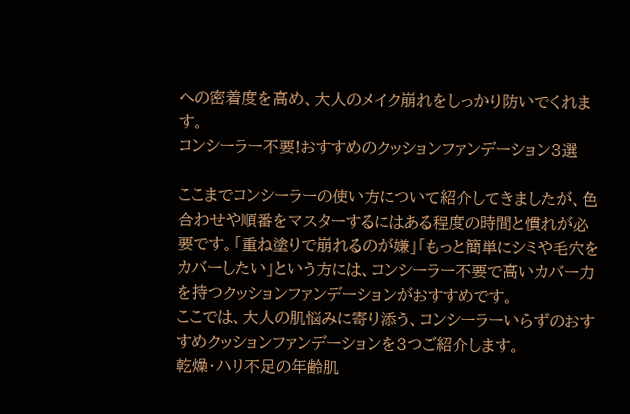への密着度を高め、大人のメイク崩れをしっかり防いでくれます。
コンシーラー不要!おすすめのクッションファンデーション3選

ここまでコンシーラーの使い方について紹介してきましたが、色合わせや順番をマスターするにはある程度の時間と慣れが必要です。「重ね塗りで崩れるのが嫌」「もっと簡単にシミや毛穴をカバーしたい」という方には、コンシーラー不要で高いカバー力を持つクッションファンデーションがおすすめです。
ここでは、大人の肌悩みに寄り添う、コンシーラーいらずのおすすめクッションファンデーションを3つご紹介します。
乾燥・ハリ不足の年齢肌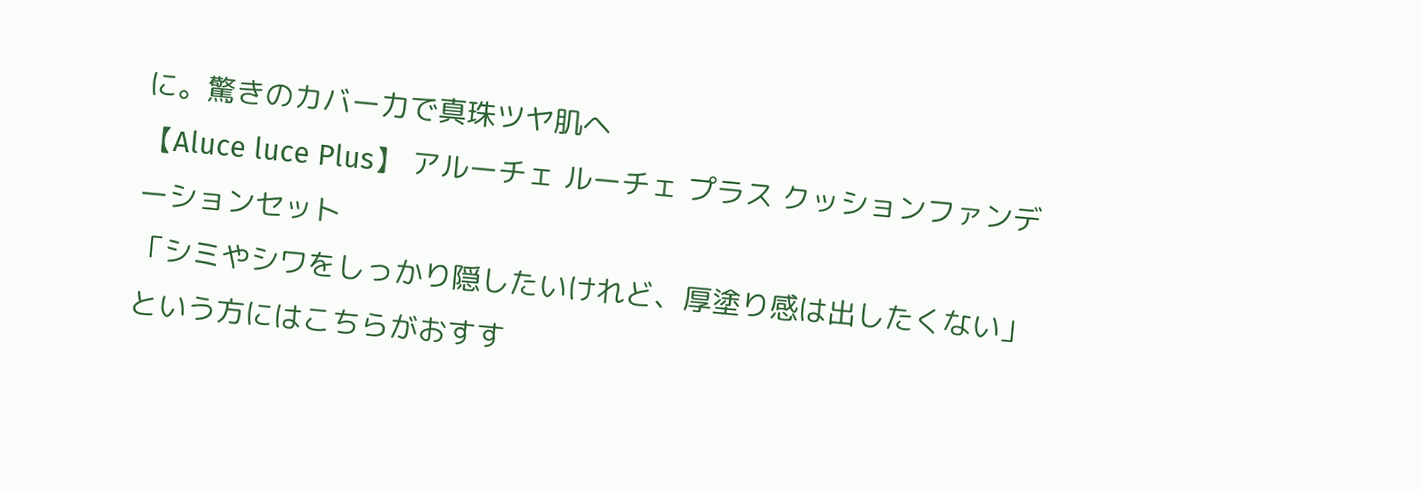に。驚きのカバー力で真珠ツヤ肌へ
【Aluce luce Plus】 アルーチェ ルーチェ プラス クッションファンデーションセット
「シミやシワをしっかり隠したいけれど、厚塗り感は出したくない」という方にはこちらがおすす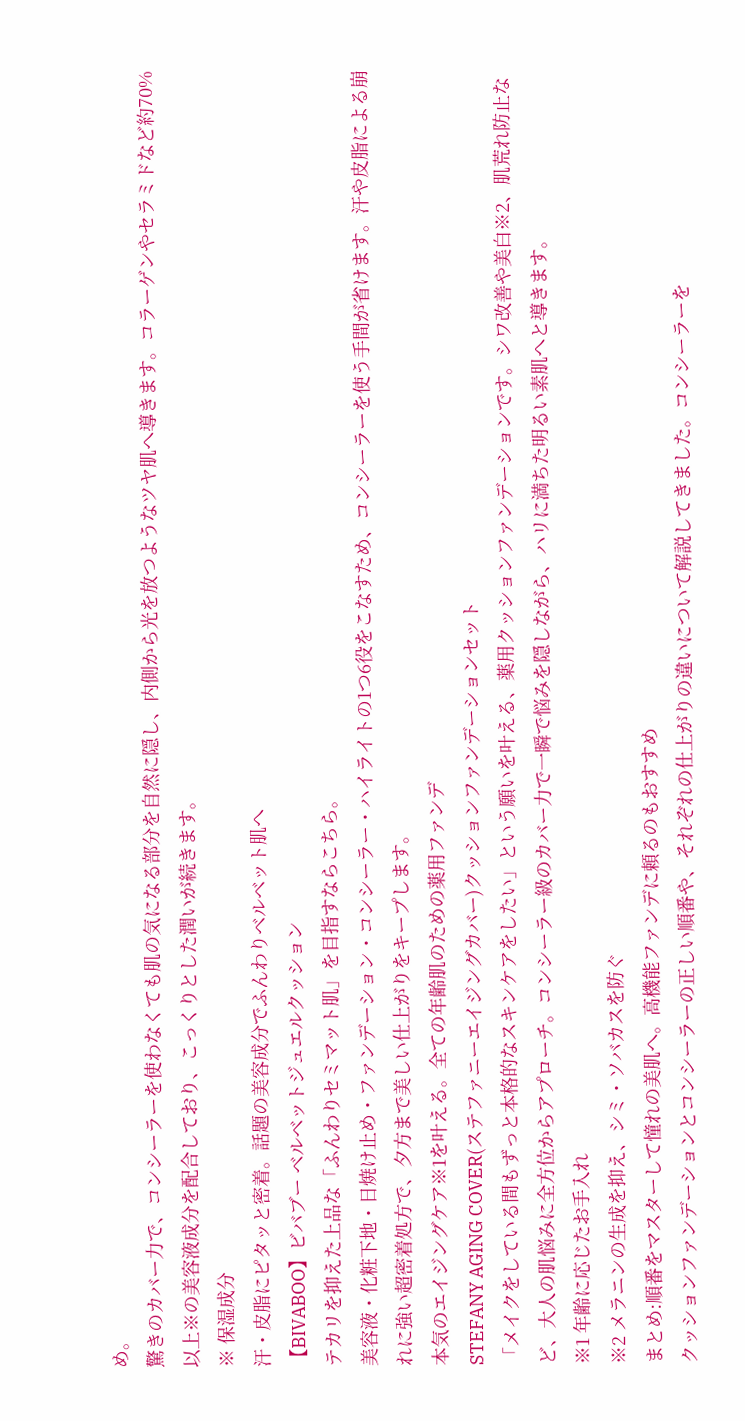め。
驚きのカバー力で、コンシーラーを使わなくても肌の気になる部分を自然に隠し、内側から光を放つようなツヤ肌へ導きます。コラーゲンやセラミドなど約70%以上※の美容液成分を配合しており、こっくりとした潤いが続きます。
※ 保湿成分
汗・皮脂にピタッと密着。話題の美容成分でふんわりベルベット肌へ
【BIVABOO】ビバブー ベルベットジュエルクッション
テカリを抑えた上品な「ふんわりセミマット肌」を目指すならこちら。
美容液・化粧下地・日焼け止め・ファンデーション・コンシーラー・ハイライトの1つ6役をこなすため、コンシーラーを使う手間が省けます。汗や皮脂による崩れに強い超密着処方で、夕方まで美しい仕上がりをキープします。
本気のエイジングケア※1を叶える。全ての年齢肌のための薬用ファンデ
STEFANY AGING COVER(ステファニーエイジングカバー)クッションファンデーションセット
「メイクをしている間もずっと本格的なスキンケアをしたい」という願いを叶える、薬用クッションファンデーションです。シワ改善や美白※2、肌荒れ防止など、大人の肌悩みに全方位からアプローチ。コンシーラー級のカバー力で一瞬で悩みを隠しながら、ハリに満ちた明るい素肌へと導きます。
※1 年齢に応じたお手入れ
※2 メラニンの生成を抑え、シミ・ソバカスを防ぐ
まとめ:順番をマスターして憧れの美肌へ。高機能ファンデに頼るのもおすすめ
クッションファンデーションとコンシーラーの正しい順番や、それぞれの仕上がりの違いについて解説してきました。コンシーラーを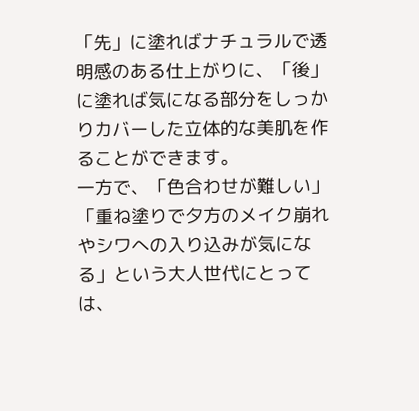「先」に塗ればナチュラルで透明感のある仕上がりに、「後」に塗れば気になる部分をしっかりカバーした立体的な美肌を作ることができます。
一方で、「色合わせが難しい」「重ね塗りで夕方のメイク崩れやシワへの入り込みが気になる」という大人世代にとっては、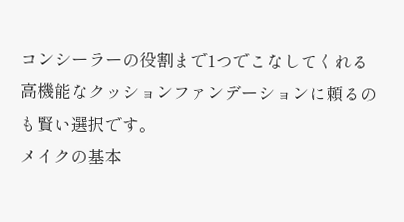コンシーラーの役割まで1つでこなしてくれる高機能なクッションファンデーションに頼るのも賢い選択です。
メイクの基本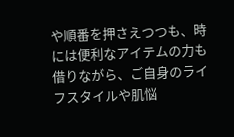や順番を押さえつつも、時には便利なアイテムの力も借りながら、ご自身のライフスタイルや肌悩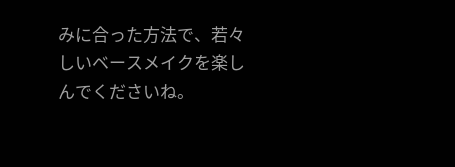みに合った方法で、若々しいベースメイクを楽しんでくださいね。